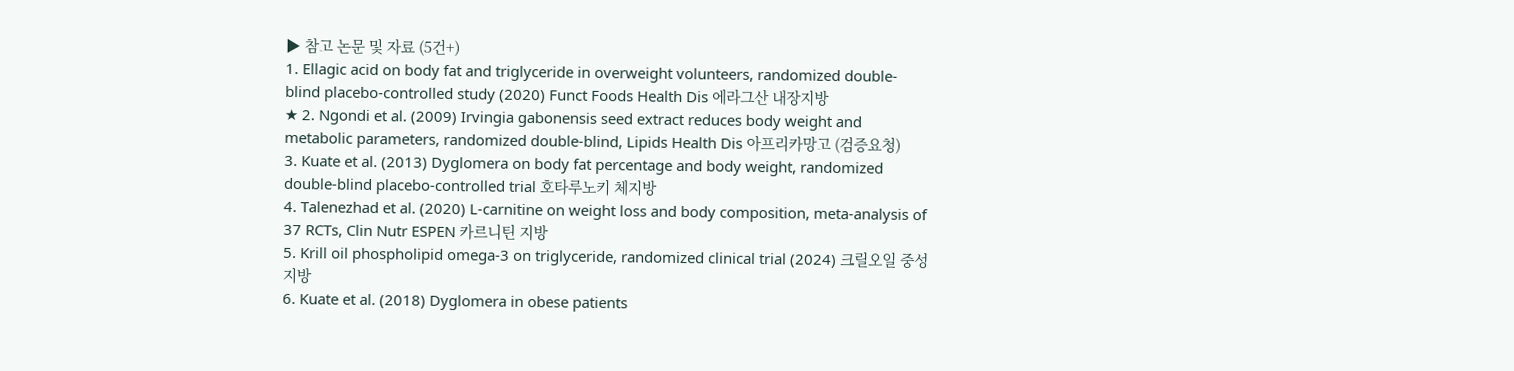▶ 참고 논문 및 자료 (5건+)
1. Ellagic acid on body fat and triglyceride in overweight volunteers, randomized double-blind placebo-controlled study (2020) Funct Foods Health Dis 에라그산 내장지방
★ 2. Ngondi et al. (2009) Irvingia gabonensis seed extract reduces body weight and metabolic parameters, randomized double-blind, Lipids Health Dis 아프리카망고 (검증요청)
3. Kuate et al. (2013) Dyglomera on body fat percentage and body weight, randomized double-blind placebo-controlled trial 호타루노키 체지방
4. Talenezhad et al. (2020) L-carnitine on weight loss and body composition, meta-analysis of 37 RCTs, Clin Nutr ESPEN 카르니틴 지방
5. Krill oil phospholipid omega-3 on triglyceride, randomized clinical trial (2024) 크릴오일 중성지방
6. Kuate et al. (2018) Dyglomera in obese patients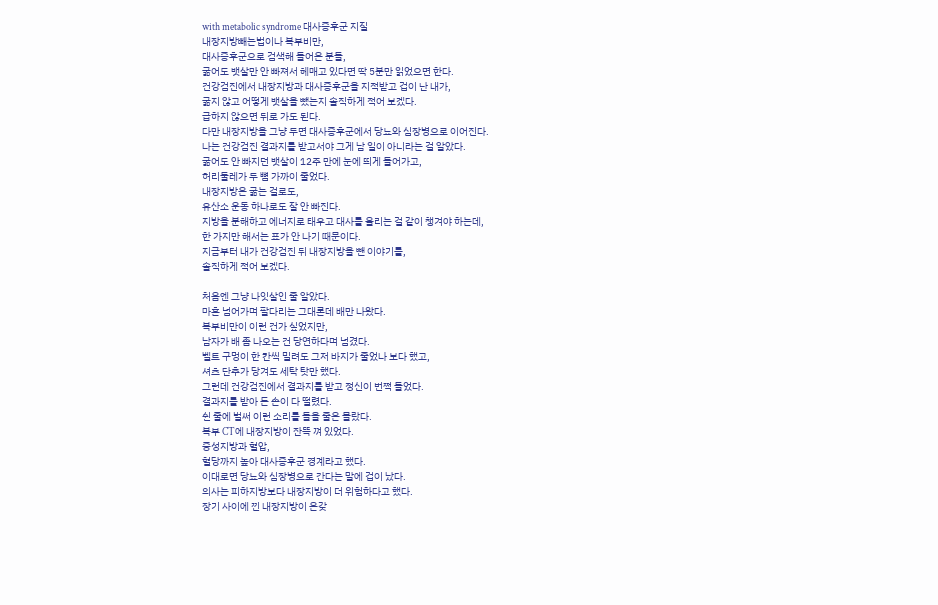with metabolic syndrome 대사증후군 지질
내장지방빼는법이나 복부비만,
대사증후군으로 검색해 들어온 분들,
굶어도 뱃살만 안 빠져서 헤매고 있다면 딱 5분만 읽었으면 한다.
건강검진에서 내장지방과 대사증후군을 지적받고 겁이 난 내가,
굶지 않고 어떻게 뱃살을 뺐는지 솔직하게 적어 보겠다.
급하지 않으면 뒤로 가도 된다.
다만 내장지방을 그냥 두면 대사증후군에서 당뇨와 심장병으로 이어진다.
나는 건강검진 결과지를 받고서야 그게 남 일이 아니라는 걸 알았다.
굶어도 안 빠지던 뱃살이 12주 만에 눈에 띄게 들어가고,
허리둘레가 두 뼘 가까이 줄었다.
내장지방은 굶는 걸로도,
유산소 운동 하나로도 잘 안 빠진다.
지방을 분해하고 에너지로 태우고 대사를 올리는 걸 같이 챙겨야 하는데,
한 가지만 해서는 표가 안 나기 때문이다.
지금부터 내가 건강검진 뒤 내장지방을 뺀 이야기를,
솔직하게 적어 보겠다.

처음엔 그냥 나잇살인 줄 알았다.
마흔 넘어가며 팔다리는 그대론데 배만 나왔다.
복부비만이 이런 건가 싶었지만,
남자가 배 좀 나오는 건 당연하다며 넘겼다.
벨트 구멍이 한 칸씩 밀려도 그저 바지가 줄었나 보다 했고,
셔츠 단추가 당겨도 세탁 탓만 했다.
그런데 건강검진에서 결과지를 받고 정신이 번쩍 들었다.
결과지를 받아 든 손이 다 떨렸다.
쉰 줄에 벌써 이런 소리를 들을 줄은 몰랐다.
복부 CT에 내장지방이 잔뜩 껴 있었다.
중성지방과 혈압,
혈당까지 높아 대사증후군 경계라고 했다.
이대로면 당뇨와 심장병으로 간다는 말에 겁이 났다.
의사는 피하지방보다 내장지방이 더 위험하다고 했다.
장기 사이에 낀 내장지방이 온갖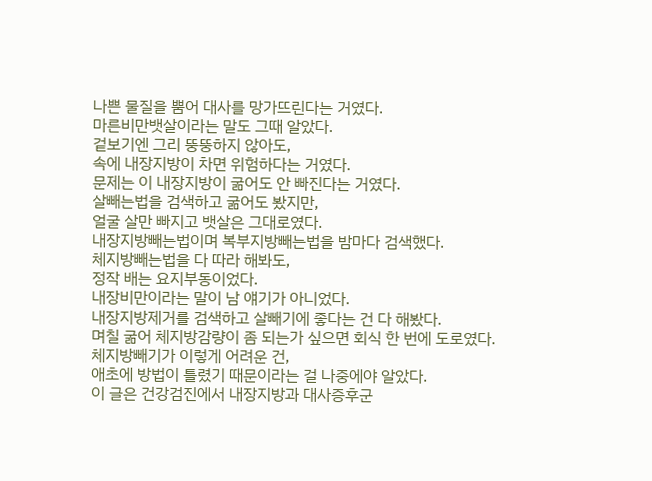나쁜 물질을 뿜어 대사를 망가뜨린다는 거였다.
마른비만뱃살이라는 말도 그때 알았다.
겉보기엔 그리 뚱뚱하지 않아도,
속에 내장지방이 차면 위험하다는 거였다.
문제는 이 내장지방이 굶어도 안 빠진다는 거였다.
살빼는법을 검색하고 굶어도 봤지만,
얼굴 살만 빠지고 뱃살은 그대로였다.
내장지방빼는법이며 복부지방빼는법을 밤마다 검색했다.
체지방빼는법을 다 따라 해봐도,
정작 배는 요지부동이었다.
내장비만이라는 말이 남 얘기가 아니었다.
내장지방제거를 검색하고 살빼기에 좋다는 건 다 해봤다.
며칠 굶어 체지방감량이 좀 되는가 싶으면 회식 한 번에 도로였다.
체지방빼기가 이렇게 어려운 건,
애초에 방법이 틀렸기 때문이라는 걸 나중에야 알았다.
이 글은 건강검진에서 내장지방과 대사증후군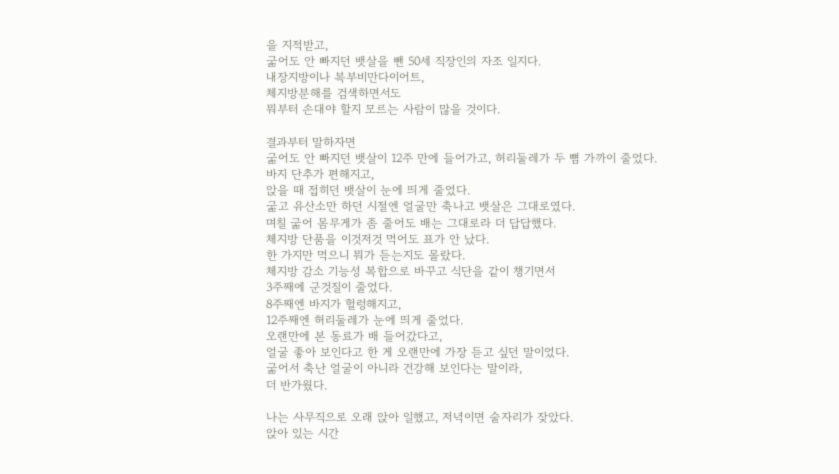을 지적받고,
굶어도 안 빠지던 뱃살을 뺀 50세 직장인의 자조 일지다.
내장지방이나 복부비만다이어트,
체지방분해를 검색하면서도
뭐부터 손대야 할지 모르는 사람이 많을 것이다.

결과부터 말하자면
굶어도 안 빠지던 뱃살이 12주 만에 들어가고, 허리둘레가 두 뼘 가까이 줄었다.
바지 단추가 편해지고,
앉을 때 접히던 뱃살이 눈에 띄게 줄었다.
굶고 유산소만 하던 시절엔 얼굴만 축나고 뱃살은 그대로였다.
며칠 굶어 몸무게가 좀 줄어도 배는 그대로라 더 답답했다.
체지방 단품을 이것저것 먹어도 표가 안 났다.
한 가지만 먹으니 뭐가 듣는지도 몰랐다.
체지방 감소 기능성 복합으로 바꾸고 식단을 같이 챙기면서
3주째에 군것질이 줄었다.
8주째엔 바지가 헐렁해지고,
12주째엔 허리둘레가 눈에 띄게 줄었다.
오랜만에 본 동료가 배 들어갔다고,
얼굴 좋아 보인다고 한 게 오랜만에 가장 듣고 싶던 말이었다.
굶어서 축난 얼굴이 아니라 건강해 보인다는 말이라,
더 반가웠다.

나는 사무직으로 오래 앉아 일했고, 저녁이면 술자리가 잦았다.
앉아 있는 시간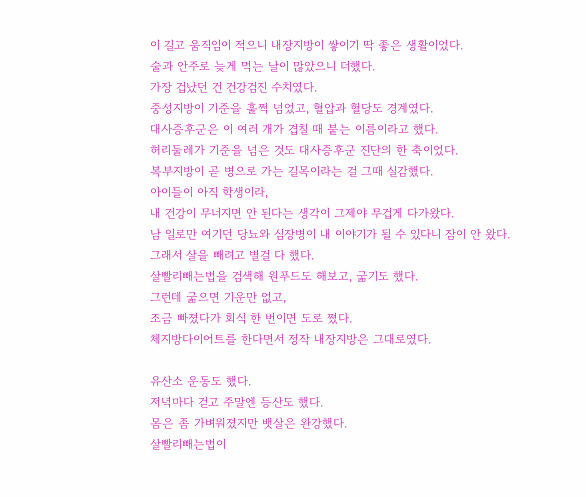이 길고 움직임이 적으니 내장지방이 쌓이기 딱 좋은 생활이었다.
술과 안주로 늦게 먹는 날이 많았으니 더했다.
가장 겁났던 건 건강검진 수치였다.
중성지방이 기준을 훌쩍 넘었고, 혈압과 혈당도 경계였다.
대사증후군은 이 여러 개가 겹칠 때 붙는 이름이라고 했다.
허리둘레가 기준을 넘은 것도 대사증후군 진단의 한 축이었다.
복부지방이 곧 병으로 가는 길목이라는 걸 그때 실감했다.
아이들이 아직 학생이라,
내 건강이 무너지면 안 된다는 생각이 그제야 무겁게 다가왔다.
남 일로만 여기던 당뇨와 심장병이 내 이야기가 될 수 있다니 잠이 안 왔다.
그래서 살을 빼려고 별걸 다 했다.
살빨리빼는법을 검색해 원푸드도 해보고, 굶기도 했다.
그런데 굶으면 기운만 없고,
조금 빠졌다가 회식 한 번이면 도로 쪘다.
체지방다이어트를 한다면서 정작 내장지방은 그대로였다.

유산소 운동도 했다.
저녁마다 걷고 주말엔 등산도 했다.
몸은 좀 가벼워졌지만 뱃살은 완강했다.
살빨리빼는법이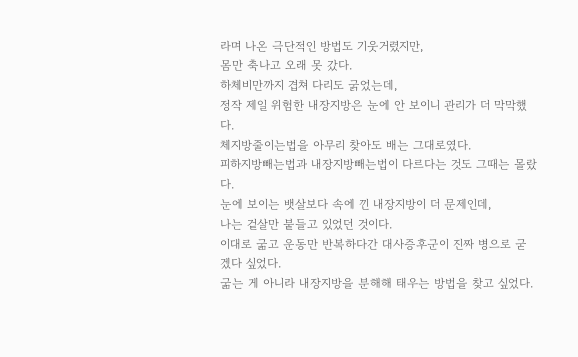라며 나온 극단적인 방법도 기웃거렸지만,
몸만 축나고 오래 못 갔다.
하체비만까지 겹쳐 다리도 굵었는데,
정작 제일 위험한 내장지방은 눈에 안 보이니 관리가 더 막막했다.
체지방줄이는법을 아무리 찾아도 배는 그대로였다.
피하지방빼는법과 내장지방빼는법이 다르다는 것도 그때는 몰랐다.
눈에 보이는 뱃살보다 속에 낀 내장지방이 더 문제인데,
나는 겉살만 붙들고 있었던 것이다.
이대로 굶고 운동만 반복하다간 대사증후군이 진짜 병으로 굳겠다 싶었다.
굶는 게 아니라 내장지방을 분해해 태우는 방법을 찾고 싶었다.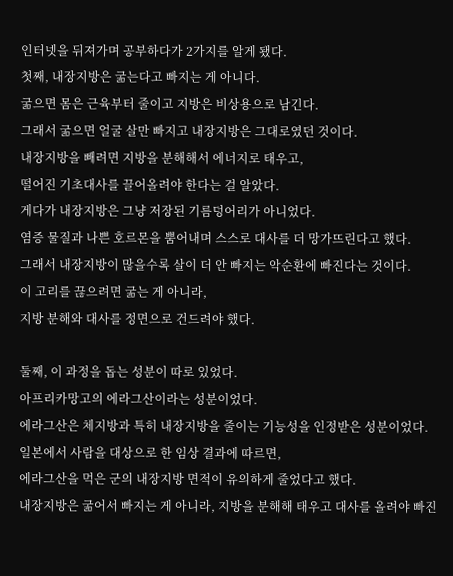인터넷을 뒤져가며 공부하다가 2가지를 알게 됐다.
첫째, 내장지방은 굶는다고 빠지는 게 아니다.
굶으면 몸은 근육부터 줄이고 지방은 비상용으로 남긴다.
그래서 굶으면 얼굴 살만 빠지고 내장지방은 그대로였던 것이다.
내장지방을 빼려면 지방을 분해해서 에너지로 태우고,
떨어진 기초대사를 끌어올려야 한다는 걸 알았다.
게다가 내장지방은 그냥 저장된 기름덩어리가 아니었다.
염증 물질과 나쁜 호르몬을 뿜어내며 스스로 대사를 더 망가뜨린다고 했다.
그래서 내장지방이 많을수록 살이 더 안 빠지는 악순환에 빠진다는 것이다.
이 고리를 끊으려면 굶는 게 아니라,
지방 분해와 대사를 정면으로 건드려야 했다.

둘째, 이 과정을 돕는 성분이 따로 있었다.
아프리카망고의 에라그산이라는 성분이었다.
에라그산은 체지방과 특히 내장지방을 줄이는 기능성을 인정받은 성분이었다.
일본에서 사람을 대상으로 한 임상 결과에 따르면,
에라그산을 먹은 군의 내장지방 면적이 유의하게 줄었다고 했다.
내장지방은 굶어서 빠지는 게 아니라, 지방을 분해해 태우고 대사를 올려야 빠진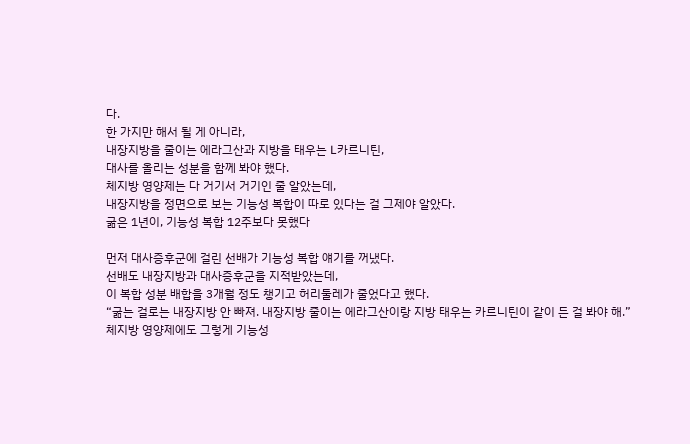다.
한 가지만 해서 될 게 아니라,
내장지방을 줄이는 에라그산과 지방을 태우는 L카르니틴,
대사를 올리는 성분을 함께 봐야 했다.
체지방 영양제는 다 거기서 거기인 줄 알았는데,
내장지방을 정면으로 보는 기능성 복합이 따로 있다는 걸 그제야 알았다.
굶은 1년이, 기능성 복합 12주보다 못했다

먼저 대사증후군에 걸린 선배가 기능성 복합 얘기를 꺼냈다.
선배도 내장지방과 대사증후군을 지적받았는데,
이 복합 성분 배합을 3개월 정도 챙기고 허리둘레가 줄었다고 했다.
“굶는 걸로는 내장지방 안 빠져. 내장지방 줄이는 에라그산이랑 지방 태우는 카르니틴이 같이 든 걸 봐야 해.”
체지방 영양제에도 그렇게 기능성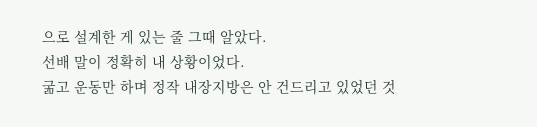으로 설계한 게 있는 줄 그때 알았다.
선배 말이 정확히 내 상황이었다.
굶고 운동만 하며 정작 내장지방은 안 건드리고 있었던 것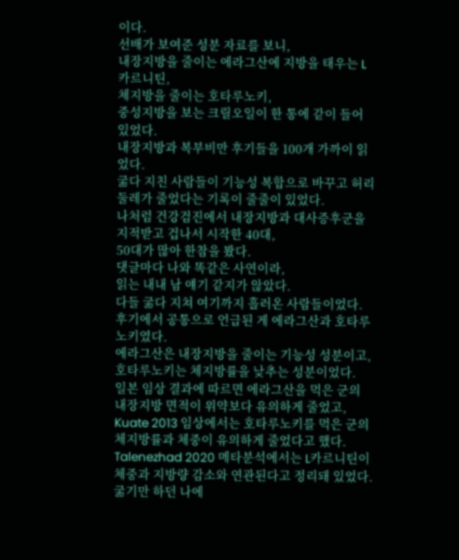이다.
선배가 보여준 성분 자료를 보니,
내장지방을 줄이는 에라그산에 지방을 태우는 L카르니틴,
체지방을 줄이는 호타루노키,
중성지방을 보는 크릴오일이 한 통에 같이 들어 있었다.
내장지방과 복부비만 후기들을 100개 가까이 읽었다.
굶다 지친 사람들이 기능성 복합으로 바꾸고 허리둘레가 줄었다는 기록이 줄줄이 있었다.
나처럼 건강검진에서 내장지방과 대사증후군을 지적받고 겁나서 시작한 40대,
50대가 많아 한참을 봤다.
댓글마다 나와 똑같은 사연이라,
읽는 내내 남 얘기 같지가 않았다.
다들 굶다 지쳐 여기까지 흘러온 사람들이었다.
후기에서 공통으로 언급된 게 에라그산과 호타루노키였다.
에라그산은 내장지방을 줄이는 기능성 성분이고,
호타루노키는 체지방률을 낮추는 성분이었다.
일본 임상 결과에 따르면 에라그산을 먹은 군의 내장지방 면적이 위약보다 유의하게 줄었고,
Kuate 2013 임상에서는 호타루노키를 먹은 군의 체지방률과 체중이 유의하게 줄었다고 했다.
Talenezhad 2020 메타분석에서는 L카르니틴이 체중과 지방량 감소와 연관된다고 정리돼 있었다.
굶기만 하던 나에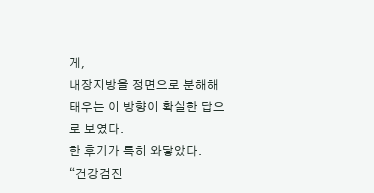게,
내장지방을 정면으로 분해해 태우는 이 방향이 확실한 답으로 보였다.
한 후기가 특히 와닿았다.
“건강검진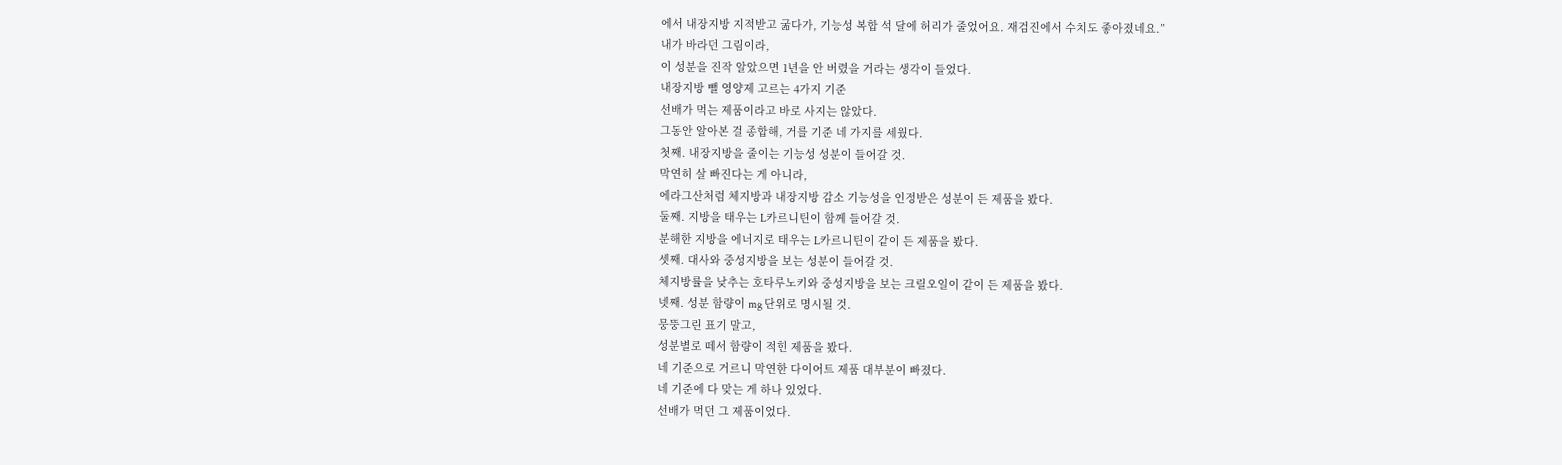에서 내장지방 지적받고 굶다가, 기능성 복합 석 달에 허리가 줄었어요. 재검진에서 수치도 좋아졌네요.”
내가 바라던 그림이라,
이 성분을 진작 알았으면 1년을 안 버렸을 거라는 생각이 들었다.
내장지방 뺄 영양제 고르는 4가지 기준
선배가 먹는 제품이라고 바로 사지는 않았다.
그동안 알아본 걸 종합해, 거를 기준 네 가지를 세웠다.
첫째. 내장지방을 줄이는 기능성 성분이 들어갈 것.
막연히 살 빠진다는 게 아니라,
에라그산처럼 체지방과 내장지방 감소 기능성을 인정받은 성분이 든 제품을 봤다.
둘째. 지방을 태우는 L카르니틴이 함께 들어갈 것.
분해한 지방을 에너지로 태우는 L카르니틴이 같이 든 제품을 봤다.
셋째. 대사와 중성지방을 보는 성분이 들어갈 것.
체지방률을 낮추는 호타루노키와 중성지방을 보는 크릴오일이 같이 든 제품을 봤다.
넷째. 성분 함량이 mg 단위로 명시될 것.
뭉뚱그린 표기 말고,
성분별로 떼서 함량이 적힌 제품을 봤다.
네 기준으로 거르니 막연한 다이어트 제품 대부분이 빠졌다.
네 기준에 다 맞는 게 하나 있었다.
선배가 먹던 그 제품이었다.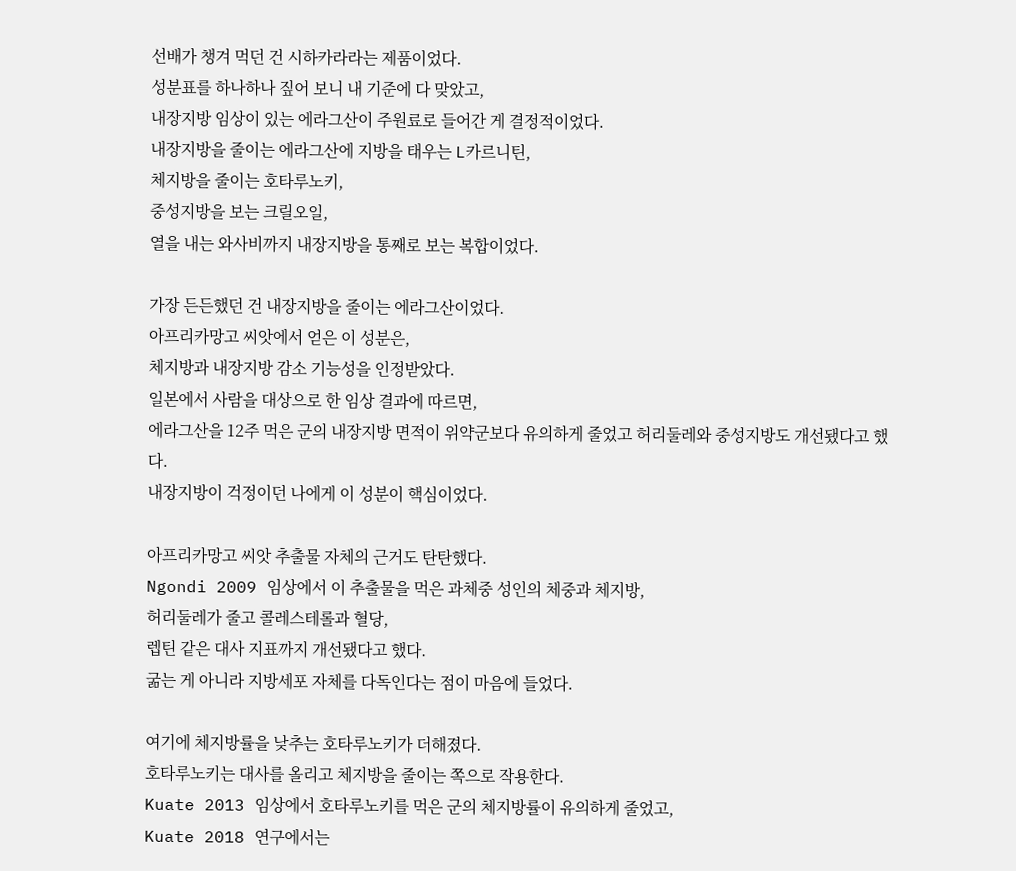선배가 챙겨 먹던 건 시하카라라는 제품이었다.
성분표를 하나하나 짚어 보니 내 기준에 다 맞았고,
내장지방 임상이 있는 에라그산이 주원료로 들어간 게 결정적이었다.
내장지방을 줄이는 에라그산에 지방을 태우는 L카르니틴,
체지방을 줄이는 호타루노키,
중성지방을 보는 크릴오일,
열을 내는 와사비까지 내장지방을 통째로 보는 복합이었다.

가장 든든했던 건 내장지방을 줄이는 에라그산이었다.
아프리카망고 씨앗에서 얻은 이 성분은,
체지방과 내장지방 감소 기능성을 인정받았다.
일본에서 사람을 대상으로 한 임상 결과에 따르면,
에라그산을 12주 먹은 군의 내장지방 면적이 위약군보다 유의하게 줄었고 허리둘레와 중성지방도 개선됐다고 했다.
내장지방이 걱정이던 나에게 이 성분이 핵심이었다.

아프리카망고 씨앗 추출물 자체의 근거도 탄탄했다.
Ngondi 2009 임상에서 이 추출물을 먹은 과체중 성인의 체중과 체지방,
허리둘레가 줄고 콜레스테롤과 혈당,
렙틴 같은 대사 지표까지 개선됐다고 했다.
굶는 게 아니라 지방세포 자체를 다독인다는 점이 마음에 들었다.

여기에 체지방률을 낮추는 호타루노키가 더해졌다.
호타루노키는 대사를 올리고 체지방을 줄이는 쪽으로 작용한다.
Kuate 2013 임상에서 호타루노키를 먹은 군의 체지방률이 유의하게 줄었고,
Kuate 2018 연구에서는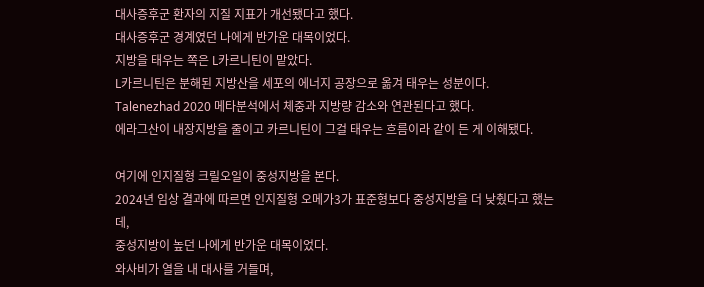대사증후군 환자의 지질 지표가 개선됐다고 했다.
대사증후군 경계였던 나에게 반가운 대목이었다.
지방을 태우는 쪽은 L카르니틴이 맡았다.
L카르니틴은 분해된 지방산을 세포의 에너지 공장으로 옮겨 태우는 성분이다.
Talenezhad 2020 메타분석에서 체중과 지방량 감소와 연관된다고 했다.
에라그산이 내장지방을 줄이고 카르니틴이 그걸 태우는 흐름이라 같이 든 게 이해됐다.

여기에 인지질형 크릴오일이 중성지방을 본다.
2024년 임상 결과에 따르면 인지질형 오메가3가 표준형보다 중성지방을 더 낮췄다고 했는데,
중성지방이 높던 나에게 반가운 대목이었다.
와사비가 열을 내 대사를 거들며,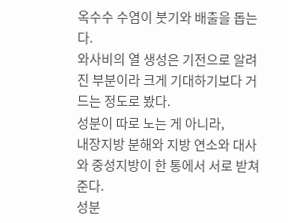옥수수 수염이 붓기와 배출을 돕는다.
와사비의 열 생성은 기전으로 알려진 부분이라 크게 기대하기보다 거드는 정도로 봤다.
성분이 따로 노는 게 아니라,
내장지방 분해와 지방 연소와 대사와 중성지방이 한 통에서 서로 받쳐준다.
성분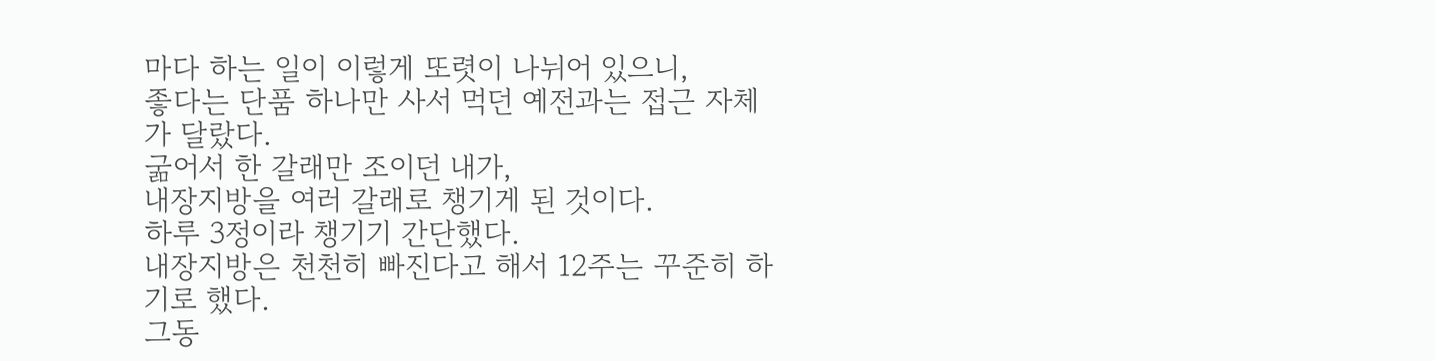마다 하는 일이 이렇게 또렷이 나뉘어 있으니,
좋다는 단품 하나만 사서 먹던 예전과는 접근 자체가 달랐다.
굶어서 한 갈래만 조이던 내가,
내장지방을 여러 갈래로 챙기게 된 것이다.
하루 3정이라 챙기기 간단했다.
내장지방은 천천히 빠진다고 해서 12주는 꾸준히 하기로 했다.
그동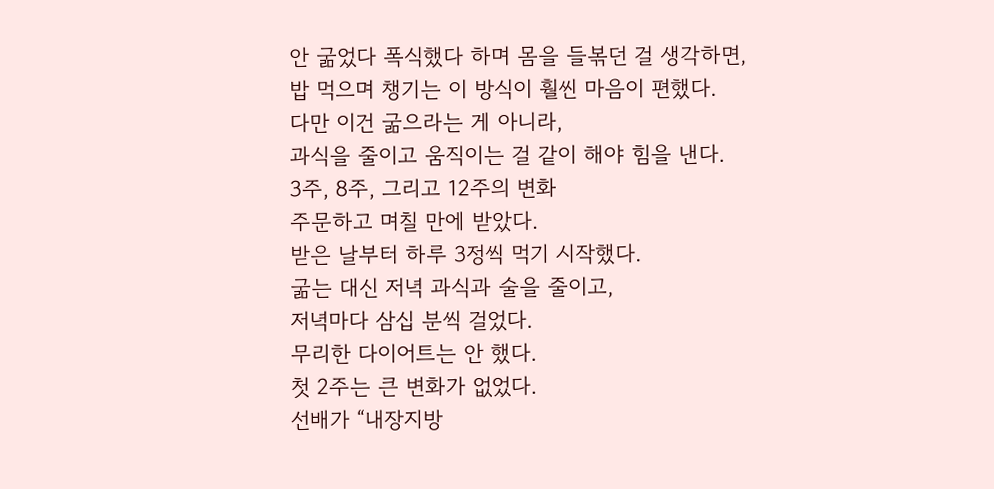안 굶었다 폭식했다 하며 몸을 들볶던 걸 생각하면,
밥 먹으며 챙기는 이 방식이 훨씬 마음이 편했다.
다만 이건 굶으라는 게 아니라,
과식을 줄이고 움직이는 걸 같이 해야 힘을 낸다.
3주, 8주, 그리고 12주의 변화
주문하고 며칠 만에 받았다.
받은 날부터 하루 3정씩 먹기 시작했다.
굶는 대신 저녁 과식과 술을 줄이고,
저녁마다 삼십 분씩 걸었다.
무리한 다이어트는 안 했다.
첫 2주는 큰 변화가 없었다.
선배가 “내장지방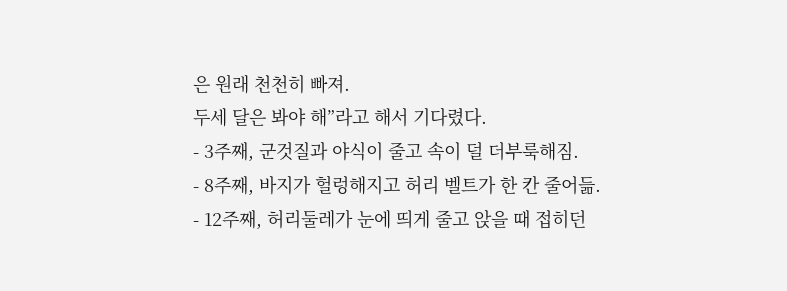은 원래 천천히 빠져.
두세 달은 봐야 해”라고 해서 기다렸다.
- 3주째, 군것질과 야식이 줄고 속이 덜 더부룩해짐.
- 8주째, 바지가 헐렁해지고 허리 벨트가 한 칸 줄어듦.
- 12주째, 허리둘레가 눈에 띄게 줄고 앉을 때 접히던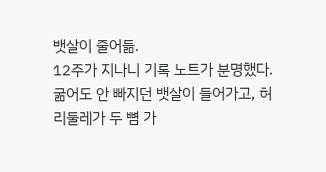뱃살이 줄어듦.
12주가 지나니 기록 노트가 분명했다.
굶어도 안 빠지던 뱃살이 들어가고, 허리둘레가 두 뼘 가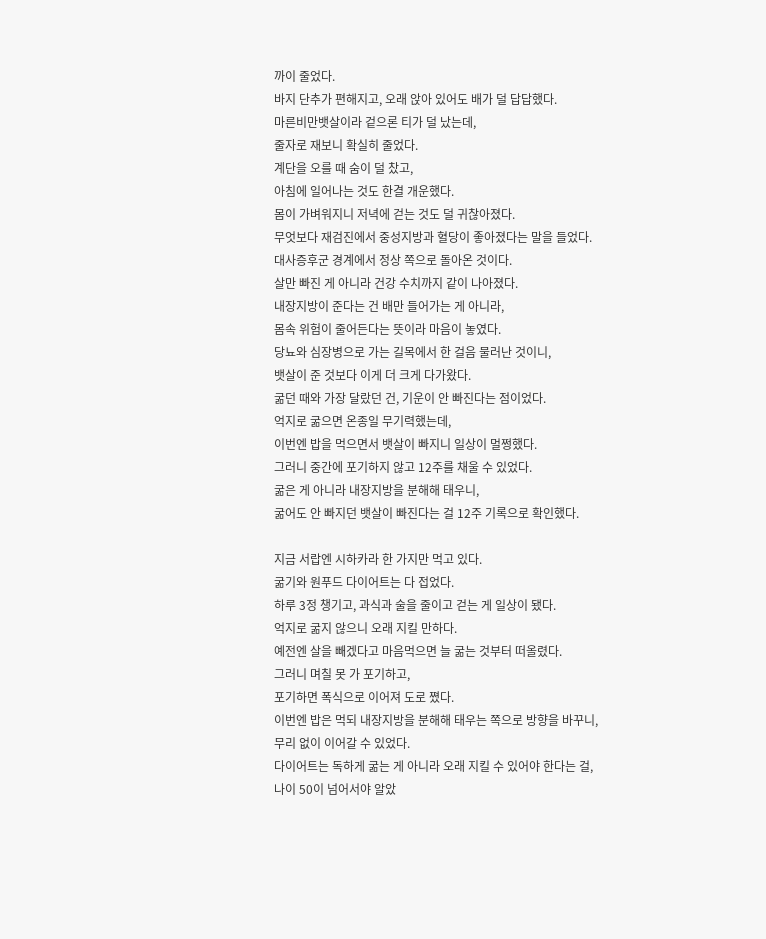까이 줄었다.
바지 단추가 편해지고, 오래 앉아 있어도 배가 덜 답답했다.
마른비만뱃살이라 겉으론 티가 덜 났는데,
줄자로 재보니 확실히 줄었다.
계단을 오를 때 숨이 덜 찼고,
아침에 일어나는 것도 한결 개운했다.
몸이 가벼워지니 저녁에 걷는 것도 덜 귀찮아졌다.
무엇보다 재검진에서 중성지방과 혈당이 좋아졌다는 말을 들었다.
대사증후군 경계에서 정상 쪽으로 돌아온 것이다.
살만 빠진 게 아니라 건강 수치까지 같이 나아졌다.
내장지방이 준다는 건 배만 들어가는 게 아니라,
몸속 위험이 줄어든다는 뜻이라 마음이 놓였다.
당뇨와 심장병으로 가는 길목에서 한 걸음 물러난 것이니,
뱃살이 준 것보다 이게 더 크게 다가왔다.
굶던 때와 가장 달랐던 건, 기운이 안 빠진다는 점이었다.
억지로 굶으면 온종일 무기력했는데,
이번엔 밥을 먹으면서 뱃살이 빠지니 일상이 멀쩡했다.
그러니 중간에 포기하지 않고 12주를 채울 수 있었다.
굶은 게 아니라 내장지방을 분해해 태우니,
굶어도 안 빠지던 뱃살이 빠진다는 걸 12주 기록으로 확인했다.

지금 서랍엔 시하카라 한 가지만 먹고 있다.
굶기와 원푸드 다이어트는 다 접었다.
하루 3정 챙기고, 과식과 술을 줄이고 걷는 게 일상이 됐다.
억지로 굶지 않으니 오래 지킬 만하다.
예전엔 살을 빼겠다고 마음먹으면 늘 굶는 것부터 떠올렸다.
그러니 며칠 못 가 포기하고,
포기하면 폭식으로 이어져 도로 쪘다.
이번엔 밥은 먹되 내장지방을 분해해 태우는 쪽으로 방향을 바꾸니,
무리 없이 이어갈 수 있었다.
다이어트는 독하게 굶는 게 아니라 오래 지킬 수 있어야 한다는 걸,
나이 50이 넘어서야 알았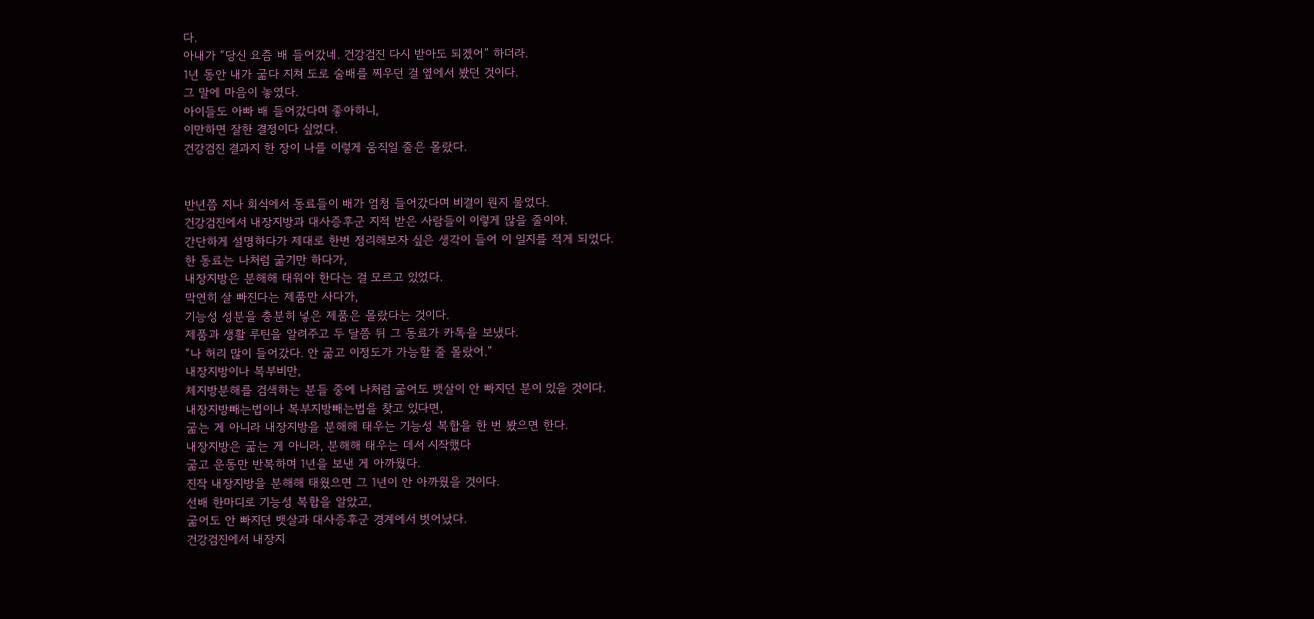다.
아내가 “당신 요즘 배 들어갔네. 건강검진 다시 받아도 되겠어” 하더라.
1년 동안 내가 굶다 지쳐 도로 술배를 찌우던 걸 옆에서 봤던 것이다.
그 말에 마음이 놓였다.
아이들도 아빠 배 들어갔다며 좋아하니,
이만하면 잘한 결정이다 싶었다.
건강검진 결과지 한 장이 나를 이렇게 움직일 줄은 몰랐다.


반년쯤 지나 회식에서 동료들이 배가 엄청 들어갔다며 비결이 뭔지 물었다.
건강검진에서 내장지방과 대사증후군 지적 받은 사람들이 이렇게 많을 줄이야.
간단하게 설명하다가 제대로 한번 정리해보자 싶은 생각이 들어 이 일지를 적게 되었다.
한 동료는 나처럼 굶기만 하다가,
내장지방은 분해해 태워야 한다는 걸 모르고 있었다.
막연히 살 빠진다는 제품만 사다가,
기능성 성분을 충분히 넣은 제품은 몰랐다는 것이다.
제품과 생활 루틴을 알려주고 두 달쯤 뒤 그 동료가 카톡을 보냈다.
“나 허리 많이 들어갔다. 안 굶고 이정도가 가능할 줄 몰랐어.”
내장지방이나 복부비만,
체지방분해를 검색하는 분들 중에 나처럼 굶어도 뱃살이 안 빠지던 분이 있을 것이다.
내장지방빼는법이나 복부지방빼는법을 찾고 있다면,
굶는 게 아니라 내장지방을 분해해 태우는 기능성 복합을 한 번 봤으면 한다.
내장지방은 굶는 게 아니라, 분해해 태우는 데서 시작했다
굶고 운동만 반복하며 1년을 보낸 게 아까웠다.
진작 내장지방을 분해해 태웠으면 그 1년이 안 아까웠을 것이다.
선배 한마디로 기능성 복합을 알았고,
굶어도 안 빠지던 뱃살과 대사증후군 경계에서 벗어났다.
건강검진에서 내장지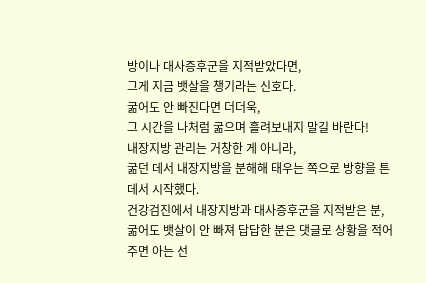방이나 대사증후군을 지적받았다면,
그게 지금 뱃살을 챙기라는 신호다.
굶어도 안 빠진다면 더더욱,
그 시간을 나처럼 굶으며 흘려보내지 말길 바란다!
내장지방 관리는 거창한 게 아니라,
굶던 데서 내장지방을 분해해 태우는 쪽으로 방향을 튼 데서 시작했다.
건강검진에서 내장지방과 대사증후군을 지적받은 분,
굶어도 뱃살이 안 빠져 답답한 분은 댓글로 상황을 적어주면 아는 선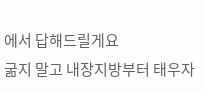에서 답해드릴게요
굶지 말고 내장지방부터 태우자